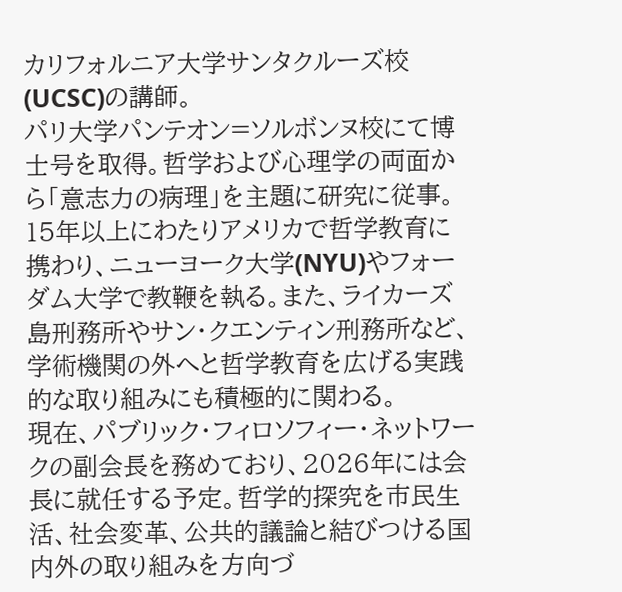カリフォルニア大学サンタクルーズ校(UCSC)の講師。
パリ大学パンテオン=ソルボンヌ校にて博士号を取得。哲学および心理学の両面から「意志力の病理」を主題に研究に従事。15年以上にわたりアメリカで哲学教育に携わり、ニューヨーク大学(NYU)やフォーダム大学で教鞭を執る。また、ライカーズ島刑務所やサン・クエンティン刑務所など、学術機関の外へと哲学教育を広げる実践的な取り組みにも積極的に関わる。
現在、パブリック・フィロソフィー・ネットワークの副会長を務めており、2026年には会長に就任する予定。哲学的探究を市民生活、社会変革、公共的議論と結びつける国内外の取り組みを方向づ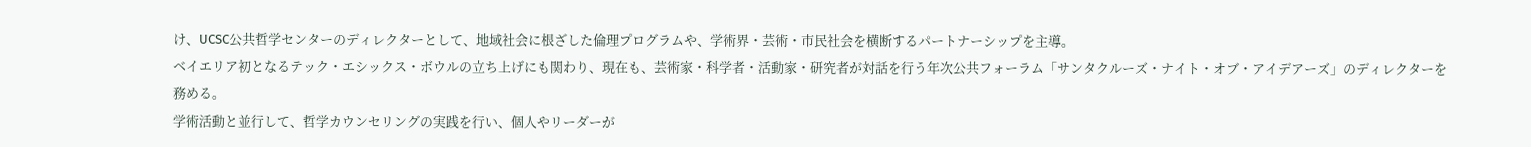け、UCSC公共哲学センターのディレクターとして、地域社会に根ざした倫理プログラムや、学術界・芸術・市民社会を横断するパートナーシップを主導。
ベイエリア初となるテック・エシックス・ボウルの立ち上げにも関わり、現在も、芸術家・科学者・活動家・研究者が対話を行う年次公共フォーラム「サンタクルーズ・ナイト・オブ・アイデアーズ」のディレクターを務める。
学術活動と並行して、哲学カウンセリングの実践を行い、個人やリーダーが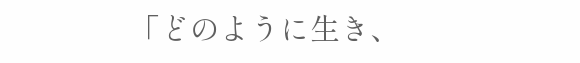「どのように生き、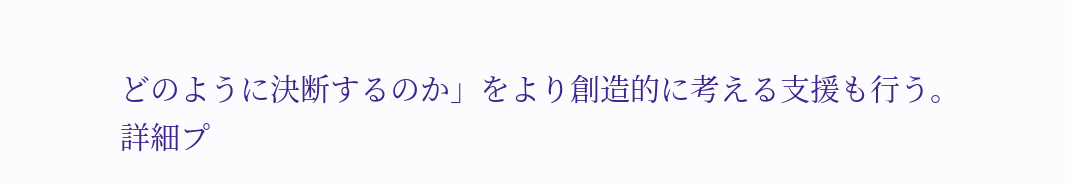どのように決断するのか」をより創造的に考える支援も行う。
詳細プ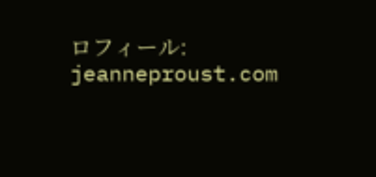ロフィール: jeanneproust.com